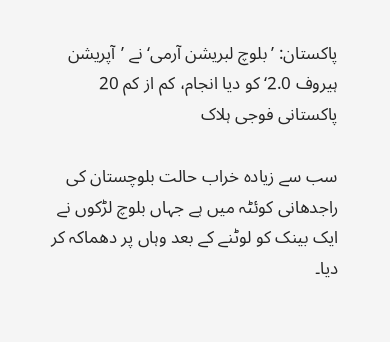پاکستان: ’بلوچ لبریشن آرمی‘ نے ’آپریشن ہیروف 2.0‘ کو دیا انجام، کم از کم 20 پاکستانی فوجی ہلاک

سب سے زیادہ خراب حالت بلوچستان کی راجدھانی کوئٹہ میں ہے جہاں بلوچ لڑکوں نے ایک بینک کو لوٹنے کے بعد وہاں پر دھماکہ کر دیا۔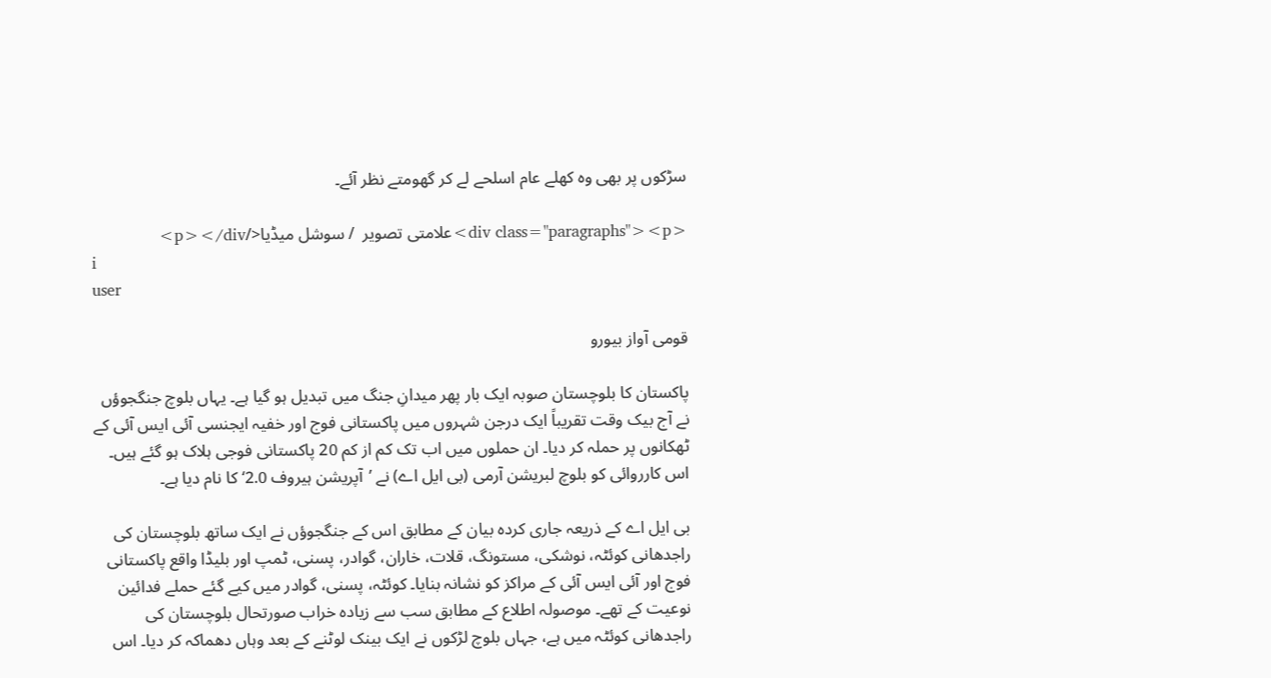سڑکوں پر بھی وہ کھلے عام اسلحے لے کر گھومتے نظر آئے۔

<div class="paragraphs"><p>علامتی تصویر  / سوشل میڈیا</p></div>
i
user

قومی آواز بیورو

پاکستان کا بلوچستان صوبہ ایک بار پھر میدانِ جنگ میں تبدیل ہو گیا ہے۔ یہاں بلوچ جنگجوؤں نے آج بیک وقت تقریباً ایک درجن شہروں میں پاکستانی فوج اور خفیہ ایجنسی آئی ایس آئی کے ٹھکانوں پر حملہ کر دیا۔ ان حملوں میں اب تک کم از کم 20 پاکستانی فوجی ہلاک ہو گئے ہیں۔ اس کارروائی کو بلوچ لبریشن آرمی (بی ایل اے) نے ’آپریشن ہیروف 2.0‘ کا نام دیا ہے۔

بی ایل اے کے ذریعہ جاری کردہ بیان کے مطابق اس کے جنگجوؤں نے ایک ساتھ بلوچستان کی راجدھانی کوئٹہ، نوشکی، مستونگ، قلات، خاران، گوادر، پسنی، ٹمپ اور بلیڈا واقع پاکستانی فوج اور آئی ایس آئی کے مراکز کو نشانہ بنایا۔ کوئٹہ، پسنی، گوادر میں کیے گئے حملے فدائین نوعیت کے تھے۔ موصولہ اطلاع کے مطابق سب سے زیادہ خراب صورتحال بلوچستان کی راجدھانی کوئٹہ میں ہے، جہاں بلوچ لڑکوں نے ایک بینک لوٹنے کے بعد وہاں دھماکہ کر دیا۔ اس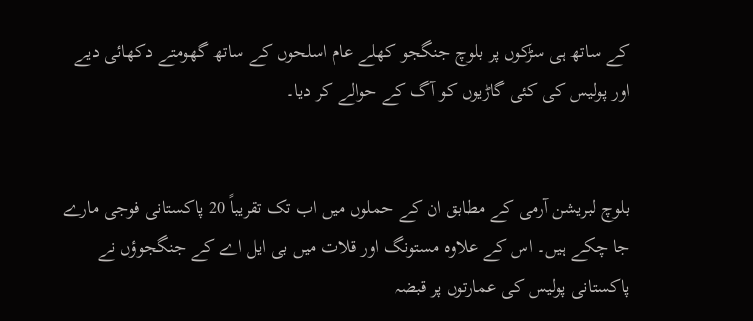کے ساتھ ہی سڑکوں پر بلوچ جنگجو کھلے عام اسلحوں کے ساتھ گھومتے دکھائی دیے اور پولیس کی کئی گاڑیوں کو آگ کے حوالے کر دیا۔


بلوچ لبریشن آرمی کے مطابق ان کے حملوں میں اب تک تقریباً 20 پاکستانی فوجی مارے جا چکے ہیں۔ اس کے علاوہ مستونگ اور قلات میں بی ایل اے کے جنگجوؤں نے پاکستانی پولیس کی عمارتوں پر قبضہ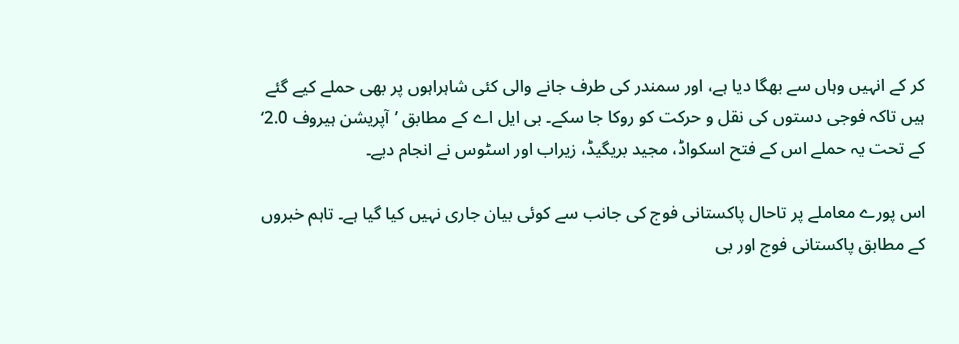کر کے انہیں وہاں سے بھگا دیا ہے، اور سمندر کی طرف جانے والی کئی شاہراہوں پر بھی حملے کیے گئے ہیں تاکہ فوجی دستوں کی نقل و حرکت کو روکا جا سکے۔ بی ایل اے کے مطابق ’آپریشن ہیروف 2.0‘ کے تحت یہ حملے اس کے فتح اسکواڈ، مجید بریگیڈ، زیراب اور اسٹوس نے انجام دیے۔

اس پورے معاملے پر تاحال پاکستانی فوج کی جانب سے کوئی بیان جاری نہیں کیا گیا ہے۔ تاہم خبروں کے مطابق پاکستانی فوج اور بی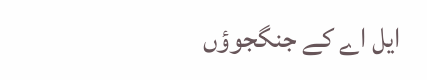ایل اے کے جنگجوؤں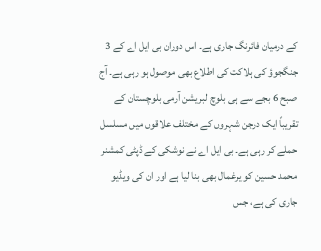کے درمیان فائرنگ جاری ہے۔ اس دوران بی ایل اے کے 3 جنگجوؤ کی ہلاکت کی اطلاع بھی موصول ہو رہی ہے۔ آج صبح 6 بجے سے ہی بلوچ لبریشن آرمی بلوچستان کے تقریباً ایک درجن شہروں کے مختلف علاقوں میں مسلسل حملے کر رہی ہے۔ بی ایل اے نے نوشکی کے ڈپٹی کمشنر محمد حسین کو یرغمال بھی بنا لیا ہے اور ان کی ویڈیو جاری کی ہے، جس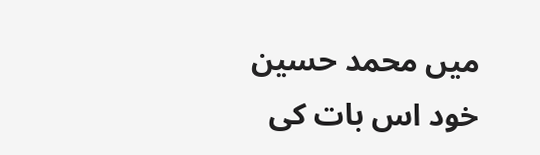میں محمد حسین خود اس بات کی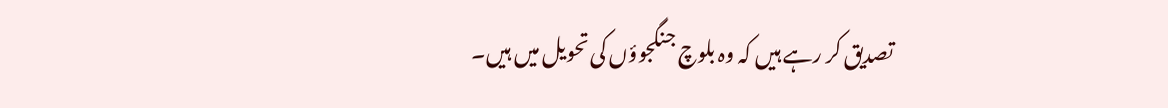تصدیق کر رہے ہیں کہ وہ بلوچ جنگجوؤں کی تحویل میں ہیں۔